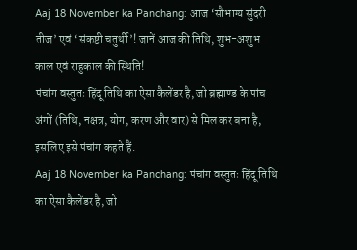Aaj 18 November ka Panchang: आज ‘सौभाग्य सुंदरी तीज’ एवं ‘संकष्टी चतुर्थी’! जानें आज की तिथि, शुभ-अशुभ काल एवं राहुकाल की स्थिति!
पंचांग वस्तुतः हिंदू तिथि का ऐसा कैलेंडर है, जो ब्रह्माण्ड के पांच अंगों (तिथि, नक्षत्र, योग, करण और वार) से मिल कर बना है, इसलिए इसे पंचांग कहते हैं.
Aaj 18 November ka Panchang: पंचांग वस्तुतः हिंदू तिथि का ऐसा कैलेंडर है, जो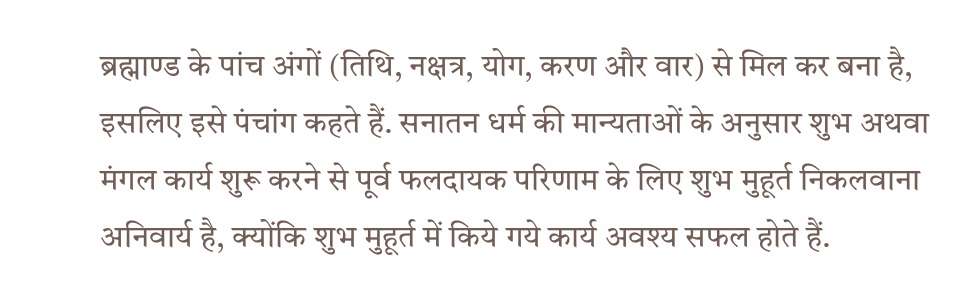ब्रह्माण्ड के पांच अंगों (तिथि, नक्षत्र, योग, करण और वार) से मिल कर बना है, इसलिए इसे पंचांग कहते हैं. सनातन धर्म की मान्यताओं के अनुसार शुभ अथवा मंगल कार्य शुरू करने से पूर्व फलदायक परिणाम के लिए शुभ मुहूर्त निकलवाना अनिवार्य है, क्योंकि शुभ मुहूर्त में किये गये कार्य अवश्य सफल होते हैं.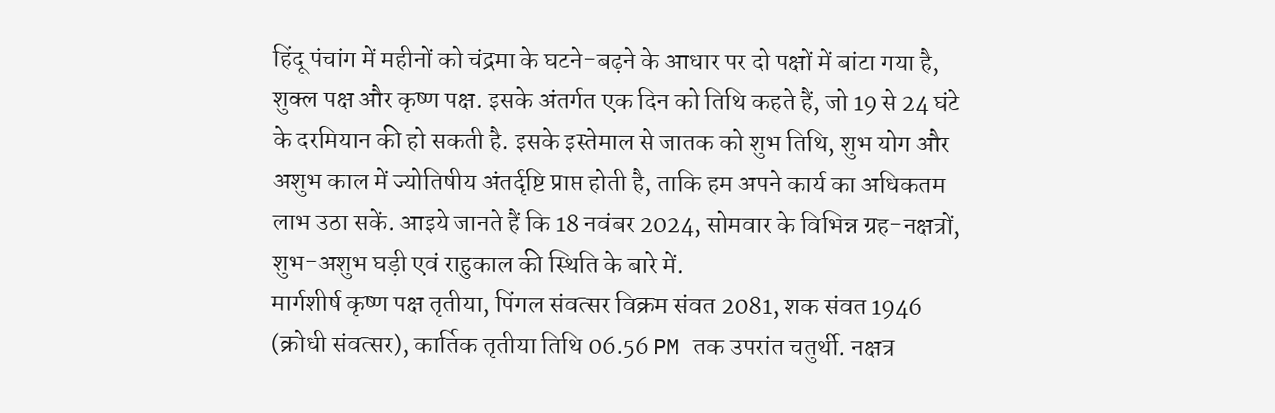हिंदू पंचांग में महीनों को चंद्रमा के घटने-बढ़ने के आधार पर दो पक्षों में बांटा गया है, शुक्ल पक्ष और कृष्ण पक्ष. इसके अंतर्गत एक दिन को तिथि कहते हैं, जो 19 से 24 घंटे के दरमियान की हो सकती है. इसके इस्तेमाल से जातक को शुभ तिथि, शुभ योग और अशुभ काल में ज्योतिषीय अंतर्दृष्टि प्राप्त होती है, ताकि हम अपने कार्य का अधिकतम लाभ उठा सकें. आइये जानते हैं कि 18 नवंबर 2024, सोमवार के विभिन्न ग्रह-नक्षत्रों, शुभ-अशुभ घड़ी एवं राहुकाल की स्थिति के बारे में.
मार्गशीर्ष कृष्ण पक्ष तृतीया, पिंगल संवत्सर विक्रम संवत 2081, शक संवत 1946 (क्रोधी संवत्सर), कार्तिक तृतीया तिथि 06.56 PM तक उपरांत चतुर्थी. नक्षत्र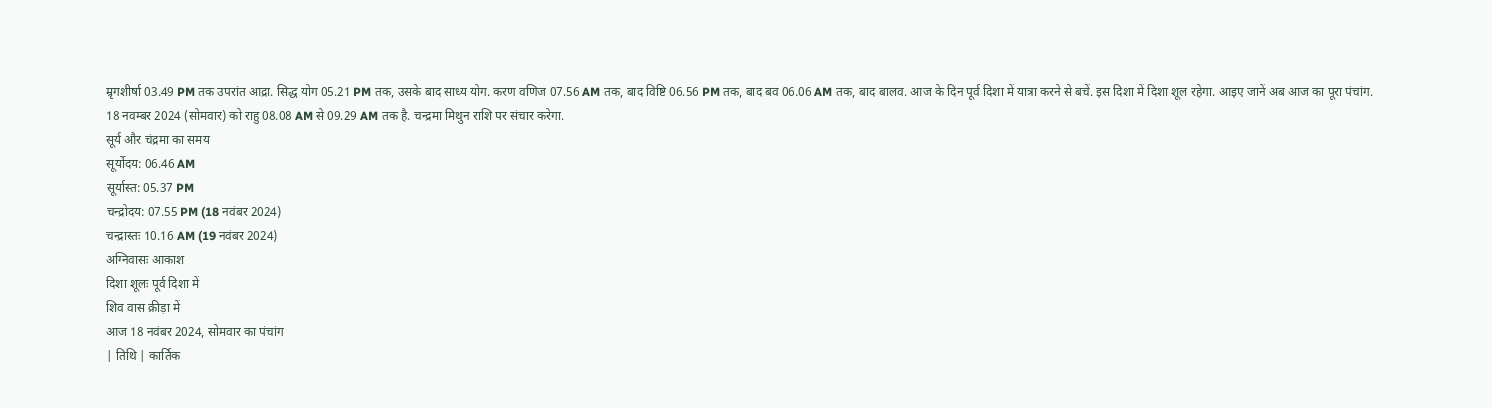म्रृगशीर्षा 03.49 PM तक उपरांत आद्रा. सिद्ध योग 05.21 PM तक, उसके बाद साध्य योग. करण वणिज 07.56 AM तक, बाद विष्टि 06.56 PM तक, बाद बव 06.06 AM तक, बाद बालव. आज के दिन पूर्व दिशा में यात्रा करने से बचें. इस दिशा में दिशा शूल रहेगा. आइए जानें अब आज का पूरा पंचांग.
18 नवम्बर 2024 (सोमवार) को राहु 08.08 AM से 09.29 AM तक है. चन्द्रमा मिथुन राशि पर संचार करेगा.
सूर्य और चंद्रमा का समय
सूर्योदय: 06.46 AM
सूर्यास्त: 05.37 PM
चन्द्रोदय: 07.55 PM (18 नवंबर 2024)
चन्द्रास्तः 10.16 AM (19 नवंबर 2024)
अग्निवासः आकाश
दिशा शूलः पूर्व दिशा में
शिव वास क्रीड़ा में
आज 18 नवंबर 2024, सोमवार का पंचांग
| तिथि | कार्तिक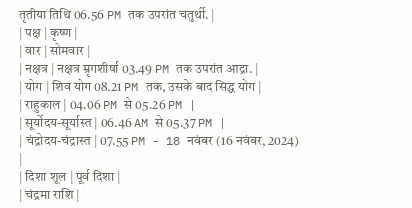तृतीया तिथि 06.56 PM तक उपरांत चतुर्थी. |
| पक्ष | कृष्ण |
| वार | सोमवार |
| नक्षत्र | नक्षत्र म्रृगशीर्षा 03.49 PM तक उपरांत आद्रा. |
| योग | शिव योग 08.21 PM तक, उसके बाद सिद्ध योग |
| राहुकाल | 04.06 PM से 05.26 PM |
| सूर्योदय-सूर्यास्त | 06.46 AM से 05.37 PM |
| चंद्रोदय-चंद्रास्त | 07.55 PM - 18 नवंबर (16 नवंबर, 2024) |
| दिशा शूल | पूर्व दिशा |
| चंद्रमा राशि |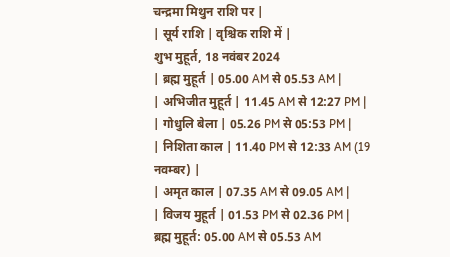चन्द्रमा मिथुन राशि पर |
| सूर्य राशि | वृश्चिक राशि में |
शुभ मुहूर्त, 18 नवंबर 2024
| ब्रह्म मुहूर्त | 05.00 AM से 05.53 AM |
| अभिजीत मुहूर्त | 11.45 AM से 12:27 PM |
| गोधुलि बेला | 05.26 PM से 05:53 PM |
| निशिता काल | 11.40 PM से 12:33 AM (19 नवम्बर) |
| अमृत काल | 07.35 AM से 09.05 AM |
| विजय मुहूर्त | 01.53 PM से 02.36 PM |
ब्रह्म मुहूर्त: 05.00 AM से 05.53 AM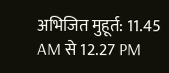अभिजित मुहूर्त: 11.45 AM से 12.27 PM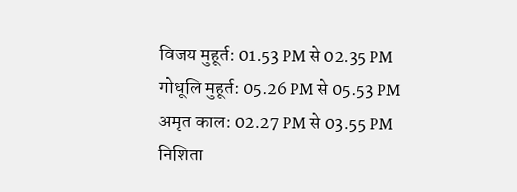विजय मुहूर्त: 01.53 PM से 02.35 PM
गोधूलि मुहूर्त: 05.26 PM से 05.53 PM
अमृत काल: 02.27 PM से 03.55 PM
निशिता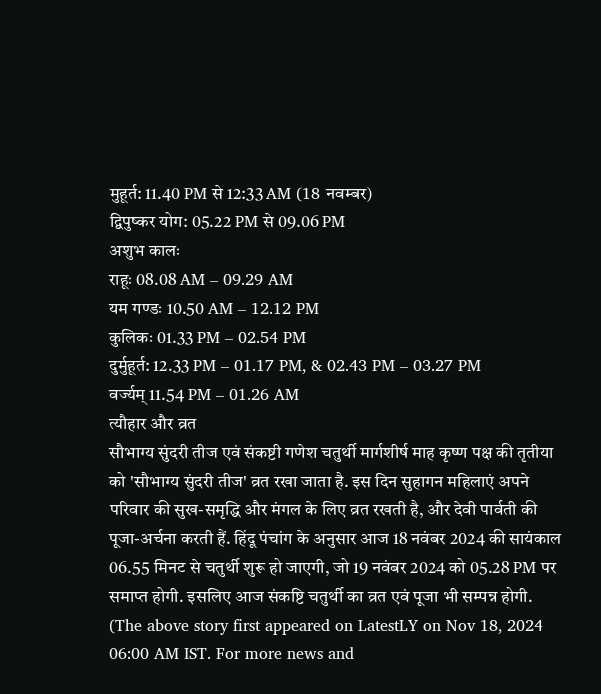मुहूर्त: 11.40 PM से 12:33 AM (18 नवम्बर)
द्विपुष्कर योग: 05.22 PM से 09.06 PM
अशुभ कालः
राहूः 08.08 AM – 09.29 AM
यम गण्डः 10.50 AM – 12.12 PM
कुलिकः 01.33 PM – 02.54 PM
दुर्मुहूर्त: 12.33 PM – 01.17 PM, & 02.43 PM – 03.27 PM
वर्ज्यम् 11.54 PM – 01.26 AM
त्यौहार और व्रत
सौभाग्य सुंदरी तीज एवं संकष्टी गणेश चतुर्थी मार्गशीर्ष माह कृष्ण पक्ष की तृतीया को 'सौभाग्य सुंदरी तीज' व्रत रखा जाता है. इस दिन सुहागन महिलाएं अपने परिवार की सुख-समृद्धि और मंगल के लिए व्रत रखती है, और देवी पार्वती की पूजा-अर्चना करती हैं. हिंदू पंचांग के अनुसार आज 18 नवंबर 2024 की सायंकाल 06.55 मिनट से चतुर्थी शुरू हो जाएगी, जो 19 नवंबर 2024 को 05.28 PM पर समाप्त होगी. इसलिए आज संकष्टि चतुर्थी का व्रत एवं पूजा भी सम्पन्न होगी.
(The above story first appeared on LatestLY on Nov 18, 2024 06:00 AM IST. For more news and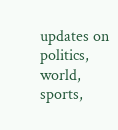updates on politics, world, sports,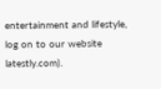entertainment and lifestyle, log on to our website latestly.com).